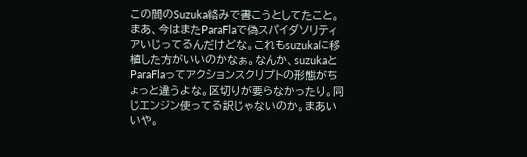この間のSuzuka絡みで書こうとしてたこと。
まあ、今はまたParaFlaで偽スパイダソリティアいじってるんだけどな。これもsuzukaに移植した方がいいのかなぁ。なんか、suzukaとParaFlaってアクションスクリプトの形態がちょっと違うよな。区切りが要らなかったり。同じエンジン使ってる訳じゃないのか。まあいいや。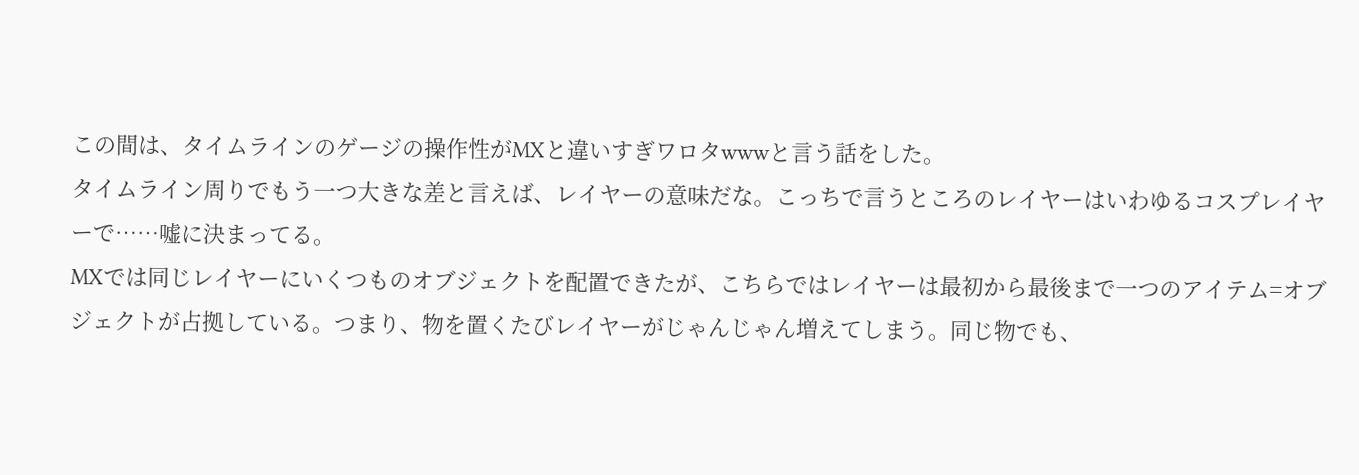この間は、タイムラインのゲージの操作性がMXと違いすぎワロタwwwと言う話をした。
タイムライン周りでもう一つ大きな差と言えば、レイヤーの意味だな。こっちで言うところのレイヤーはいわゆるコスプレイヤーで……嘘に決まってる。
MXでは同じレイヤーにいくつものオブジェクトを配置できたが、こちらではレイヤーは最初から最後まで一つのアイテム=オブジェクトが占拠している。つまり、物を置くたびレイヤーがじゃんじゃん増えてしまう。同じ物でも、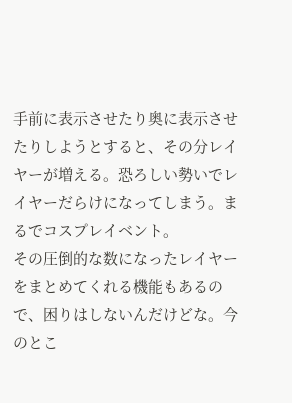手前に表示させたり奥に表示させたりしようとすると、その分レイヤーが増える。恐ろしい勢いでレイヤーだらけになってしまう。まるでコスプレイベント。
その圧倒的な数になったレイヤーをまとめてくれる機能もあるので、困りはしないんだけどな。今のとこ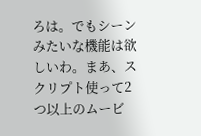ろは。でもシーンみたいな機能は欲しいわ。まあ、スクリプト使って2つ以上のムービ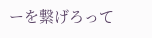ーを繋げろって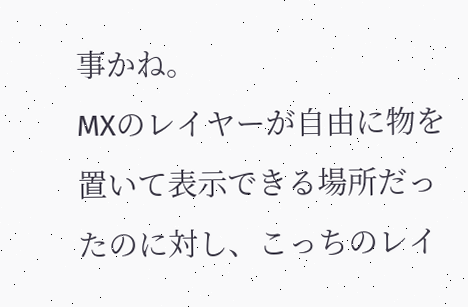事かね。
MXのレイヤーが自由に物を置いて表示できる場所だったのに対し、こっちのレイ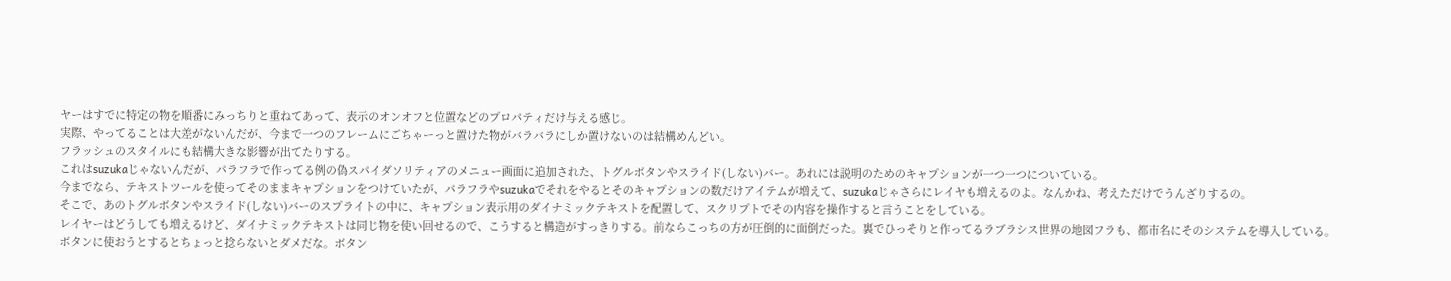ヤーはすでに特定の物を順番にみっちりと重ねてあって、表示のオンオフと位置などのプロパティだけ与える感じ。
実際、やってることは大差がないんだが、今まで一つのフレームにごちゃーっと置けた物がバラバラにしか置けないのは結構めんどい。
フラッシュのスタイルにも結構大きな影響が出てたりする。
これはsuzukaじゃないんだが、パラフラで作ってる例の偽スパイダソリティアのメニュー画面に追加された、トグルボタンやスライド(しない)バー。あれには説明のためのキャプションが一つ一つについている。
今までなら、テキストツールを使ってそのままキャプションをつけていたが、パラフラやsuzukaでそれをやるとそのキャプションの数だけアイテムが増えて、suzukaじゃさらにレイヤも増えるのよ。なんかね、考えただけでうんざりするの。
そこで、あのトグルボタンやスライド(しない)バーのスプライトの中に、キャプション表示用のダイナミックテキストを配置して、スクリプトでその内容を操作すると言うことをしている。
レイヤーはどうしても増えるけど、ダイナミックテキストは同じ物を使い回せるので、こうすると構造がすっきりする。前ならこっちの方が圧倒的に面倒だった。裏でひっそりと作ってるラブラシス世界の地図フラも、都市名にそのシステムを導入している。
ボタンに使おうとするとちょっと捻らないとダメだな。ボタン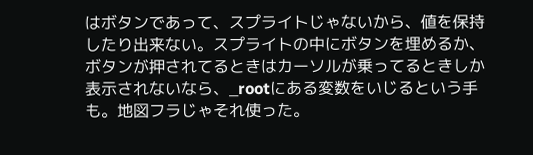はボタンであって、スプライトじゃないから、値を保持したり出来ない。スプライトの中にボタンを埋めるか、ボタンが押されてるときはカーソルが乗ってるときしか表示されないなら、_rootにある変数をいじるという手も。地図フラじゃそれ使った。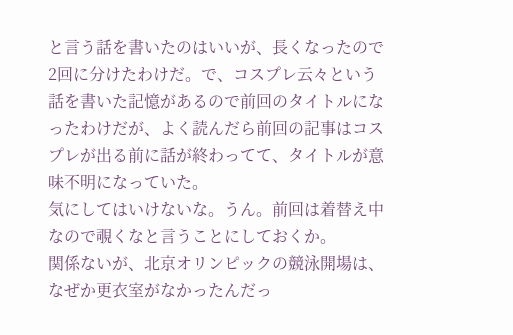と言う話を書いたのはいいが、長くなったので2回に分けたわけだ。で、コスプレ云々という話を書いた記憶があるので前回のタイトルになったわけだが、よく読んだら前回の記事はコスプレが出る前に話が終わってて、タイトルが意味不明になっていた。
気にしてはいけないな。うん。前回は着替え中なので覗くなと言うことにしておくか。
関係ないが、北京オリンピックの競泳開場は、なぜか更衣室がなかったんだっ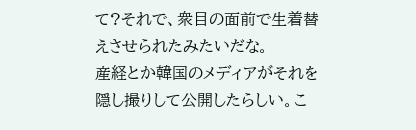て?それで、衆目の面前で生着替えさせられたみたいだな。
産経とか韓国のメディアがそれを隠し撮りして公開したらしい。こ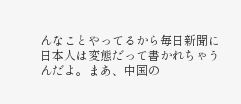んなことやってるから毎日新聞に日本人は変態だって書かれちゃうんだよ。まあ、中国の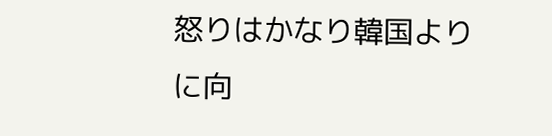怒りはかなり韓国よりに向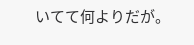いてて何よりだが。